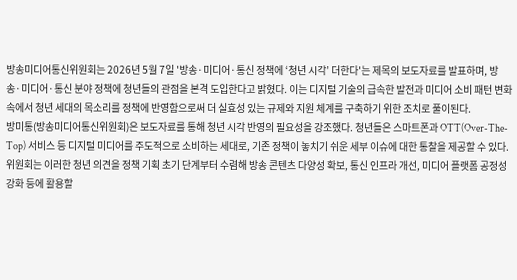방송미디어통신위원회는 2026년 5월 7일 '방송·미디어·통신 정책에 ‘청년 시각’ 더한다'는 제목의 보도자료를 발표하며, 방송·미디어·통신 분야 정책에 청년들의 관점을 본격 도입한다고 밝혔다. 이는 디지털 기술의 급속한 발전과 미디어 소비 패턴 변화 속에서 청년 세대의 목소리를 정책에 반영함으로써 더 실효성 있는 규제와 지원 체계를 구축하기 위한 조치로 풀이된다.
방미통(방송미디어통신위원회)은 보도자료를 통해 청년 시각 반영의 필요성을 강조했다. 청년들은 스마트폰과 OTT(Over-The-Top) 서비스 등 디지털 미디어를 주도적으로 소비하는 세대로, 기존 정책이 놓치기 쉬운 세부 이슈에 대한 통찰을 제공할 수 있다. 위원회는 이러한 청년 의견을 정책 기획 초기 단계부터 수렴해 방송 콘텐츠 다양성 확보, 통신 인프라 개선, 미디어 플랫폼 공정성 강화 등에 활용할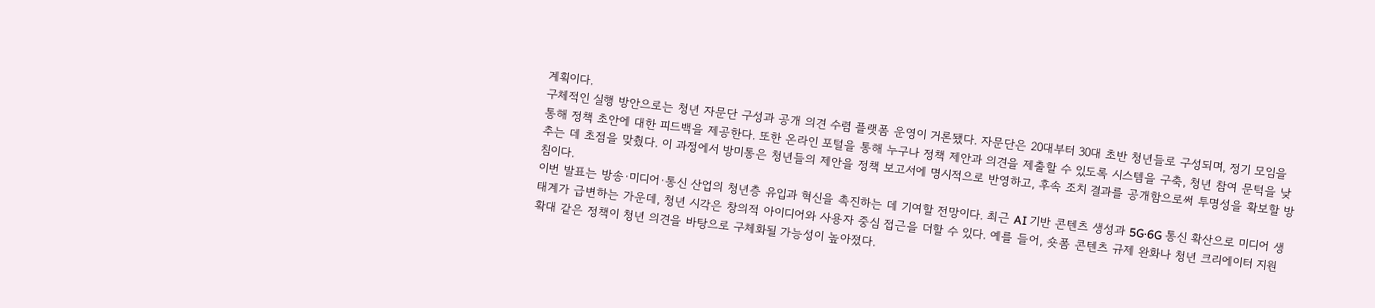계획이다.
구체적인 실행 방안으로는 청년 자문단 구성과 공개 의견 수렴 플랫폼 운영이 거론됐다. 자문단은 20대부터 30대 초반 청년들로 구성되며, 정기 모임을 통해 정책 초안에 대한 피드백을 제공한다. 또한 온라인 포털을 통해 누구나 정책 제안과 의견을 제출할 수 있도록 시스템을 구축, 청년 참여 문턱을 낮추는 데 초점을 맞췄다. 이 과정에서 방미통은 청년들의 제안을 정책 보고서에 명시적으로 반영하고, 후속 조치 결과를 공개함으로써 투명성을 확보할 방침이다.
이번 발표는 방송·미디어·통신 산업의 청년층 유입과 혁신을 촉진하는 데 기여할 전망이다. 최근 AI 기반 콘텐츠 생성과 5G·6G 통신 확산으로 미디어 생태계가 급변하는 가운데, 청년 시각은 창의적 아이디어와 사용자 중심 접근을 더할 수 있다. 예를 들어, 숏폼 콘텐츠 규제 완화나 청년 크리에이터 지원 확대 같은 정책이 청년 의견을 바탕으로 구체화될 가능성이 높아졌다.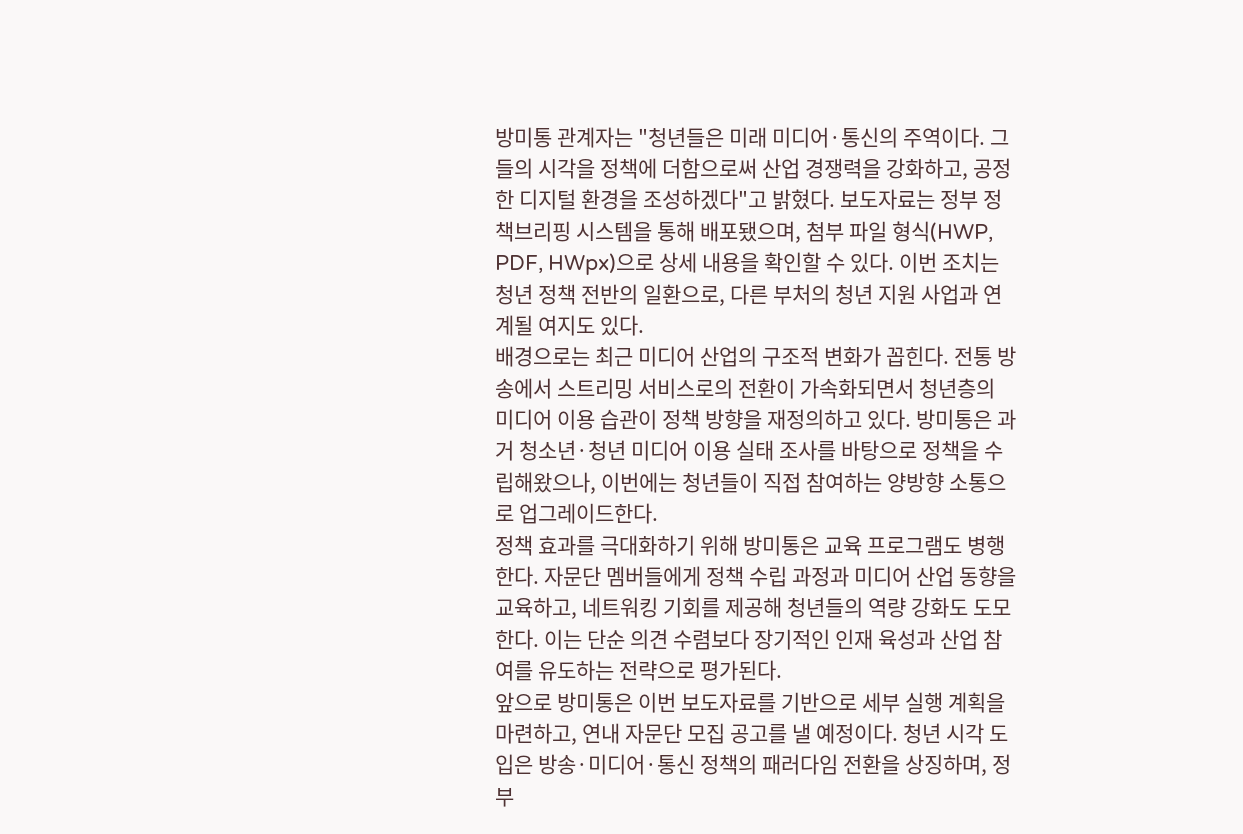방미통 관계자는 "청년들은 미래 미디어·통신의 주역이다. 그들의 시각을 정책에 더함으로써 산업 경쟁력을 강화하고, 공정한 디지털 환경을 조성하겠다"고 밝혔다. 보도자료는 정부 정책브리핑 시스템을 통해 배포됐으며, 첨부 파일 형식(HWP, PDF, HWpx)으로 상세 내용을 확인할 수 있다. 이번 조치는 청년 정책 전반의 일환으로, 다른 부처의 청년 지원 사업과 연계될 여지도 있다.
배경으로는 최근 미디어 산업의 구조적 변화가 꼽힌다. 전통 방송에서 스트리밍 서비스로의 전환이 가속화되면서 청년층의 미디어 이용 습관이 정책 방향을 재정의하고 있다. 방미통은 과거 청소년·청년 미디어 이용 실태 조사를 바탕으로 정책을 수립해왔으나, 이번에는 청년들이 직접 참여하는 양방향 소통으로 업그레이드한다.
정책 효과를 극대화하기 위해 방미통은 교육 프로그램도 병행한다. 자문단 멤버들에게 정책 수립 과정과 미디어 산업 동향을 교육하고, 네트워킹 기회를 제공해 청년들의 역량 강화도 도모한다. 이는 단순 의견 수렴보다 장기적인 인재 육성과 산업 참여를 유도하는 전략으로 평가된다.
앞으로 방미통은 이번 보도자료를 기반으로 세부 실행 계획을 마련하고, 연내 자문단 모집 공고를 낼 예정이다. 청년 시각 도입은 방송·미디어·통신 정책의 패러다임 전환을 상징하며, 정부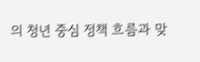의 청년 중심 정책 흐름과 맞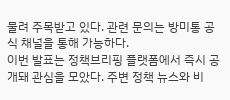물려 주목받고 있다. 관련 문의는 방미통 공식 채널을 통해 가능하다.
이번 발표는 정책브리핑 플랫폼에서 즉시 공개돼 관심을 모았다. 주변 정책 뉴스와 비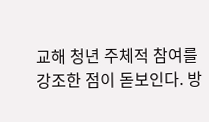교해 청년 주체적 참여를 강조한 점이 돋보인다. 방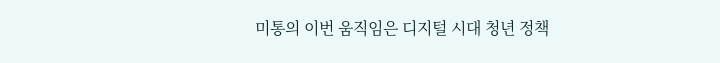미통의 이번 움직임은 디지털 시대 청년 정책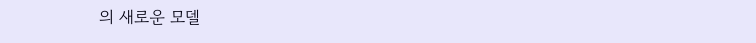의 새로운 모델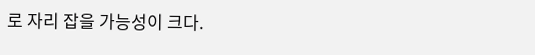로 자리 잡을 가능성이 크다.